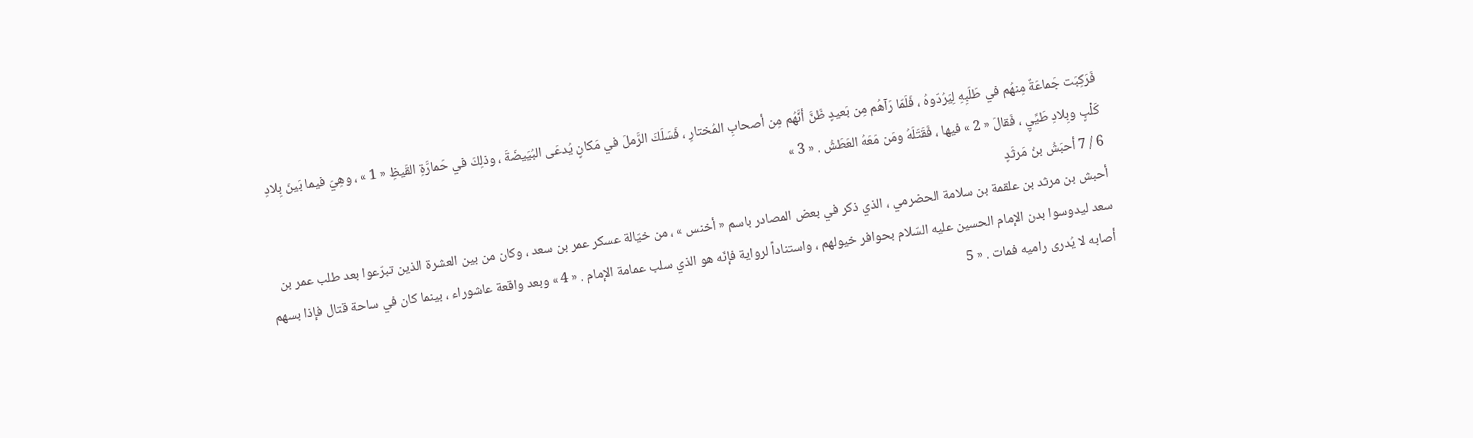فَرَكِبَت جَماعَةٌ مِنهُم في طَلَبِهِ لِيَرُدّوهُ ، فَلَمّا رَآهُم مِن بَعيدٍ ظَنَّ أنَّهُم مِن أصحابِ المُختارِ ، فَسَلَكَ الرَّملَ في مَكانٍ يُدعَى البُيَيضَةَ ، وذلِكَ في حَمارَّةِ القَيظِ « 1 » ، وهِيَ فيما بَينَ بِلادِ كَلْبٍ وبِلادِ طَيِّيٍ ، فَقالَ « 2 » فيها ، فَقَتَلَهُ ومَن مَعَهُ العَطَشُ . « 3 »
6 / 7 أحبَشُ بنُ مَرثَدٍ
أحبش بن مرثد بن علقمة بن سلامة الحضرمي ، الذي ذكر في بعض المصادر باسم « أخنس » ، من خيّالة عسكر عمر بن سعد ، وكان من بين العشرة الذين تبرّعوا بعد طلب عمر بن سعد ليدوسوا بدن الإمام الحسين عليه السّلام بحوافر خيولهم ، واستناداً لرواية فإنّه هو الذي سلب عمامة الإمام . « 4 » وبعد واقعة عاشوراء ، بينما كان في ساحة قتال فإذا بسهم أصابه لا يُدرى راميه فمات . « 5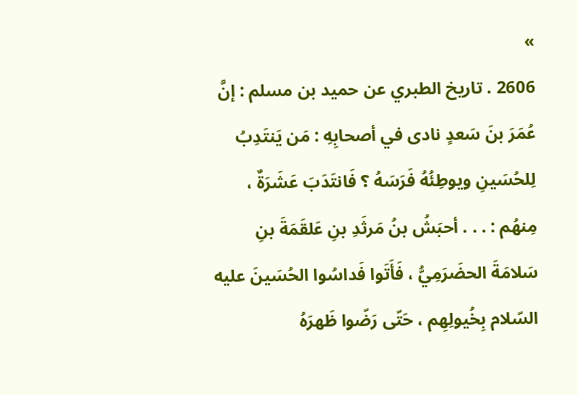»
2606 . تاريخ الطبري عن حميد بن مسلم : إنَّ عُمَرَ بنَ سَعدٍ نادى في أصحابِهِ : مَن يَنتَدِبُ لِلحُسَينِ ويوطِئُهُ فَرَسَهُ ؟ فَانتَدَبَ عَشَرَةٌ ، مِنهُم : . . . أحبَشُ بنُ مَرثَدِ بنِ عَلقَمَةَ بنِ سَلامَةَ الحضَرَمِيُّ ، فَأَتَوا فَداسُوا الحُسَينَ عليه السّلام بِخُيولِهِم ، حَتّى رَضّوا ظَهرَهُ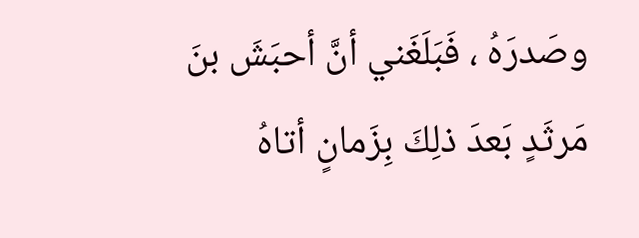وصَدرَهُ ، فَبَلَغَني أنَّ أحبَشَ بنَ مَرثَدٍ بَعدَ ذلِكَ بِزَمانٍ أتاهُ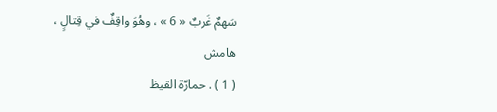سَهمٌ غَربٌ « 6 » ، وهُوَ واقِفٌ في قِتالٍ ،
هامش
( 1 ) . حمارّة القيظ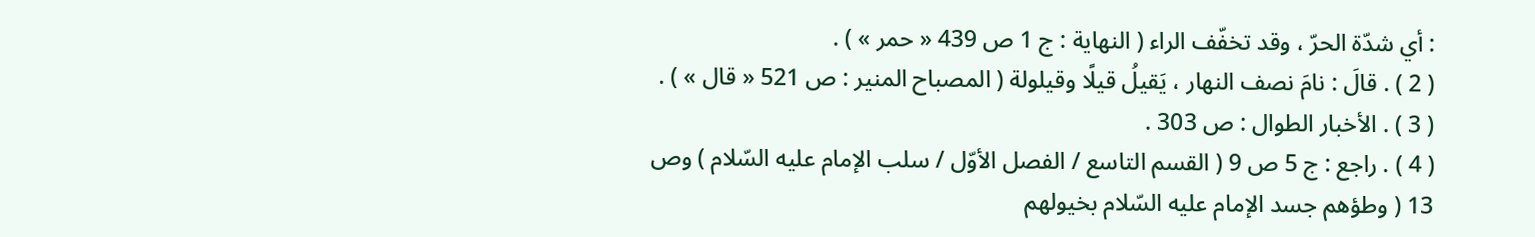: أي شدّة الحرّ ، وقد تخفّف الراء ( النهاية : ج 1 ص 439 « حمر » ) .
( 2 ) . قالَ : نامَ نصف النهار ، يَقيلُ قيلًا وقيلولة ( المصباح المنير : ص 521 « قال » ) .
( 3 ) . الأخبار الطوال : ص 303 .
( 4 ) . راجع : ج 5 ص 9 ( القسم التاسع / الفصل الأوّل / سلب الإمام عليه السّلام ) وص 13 ( وطؤهم جسد الإمام عليه السّلام بخيولهم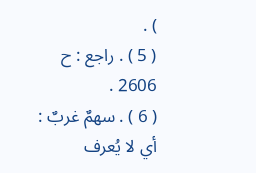) .
( 5 ) . راجع : ح 2606 .
( 6 ) . سهمٌ غربٌ : أي لا يُعرف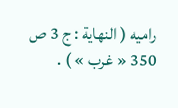راميه ( النهاية : ج 3 ص 350 « غرب » ) .